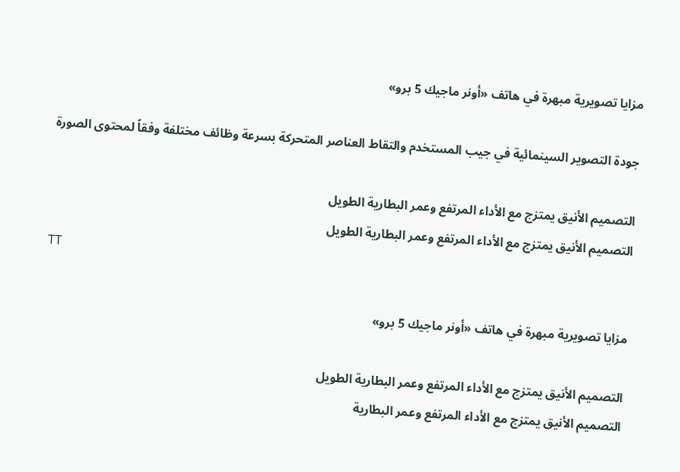مزايا تصويرية مبهرة في هاتف «أونر ماجيك 5 برو»

جودة التصوير السينمائية في جيب المستخدم والتقاط العناصر المتحركة بسرعة وظائف مختلفة وفقاً لمحتوى الصورة

التصميم الأنيق يمتزج مع الأداء المرتفع وعمر البطارية الطويل
التصميم الأنيق يمتزج مع الأداء المرتفع وعمر البطارية الطويل
TT

مزايا تصويرية مبهرة في هاتف «أونر ماجيك 5 برو»

التصميم الأنيق يمتزج مع الأداء المرتفع وعمر البطارية الطويل
التصميم الأنيق يمتزج مع الأداء المرتفع وعمر البطارية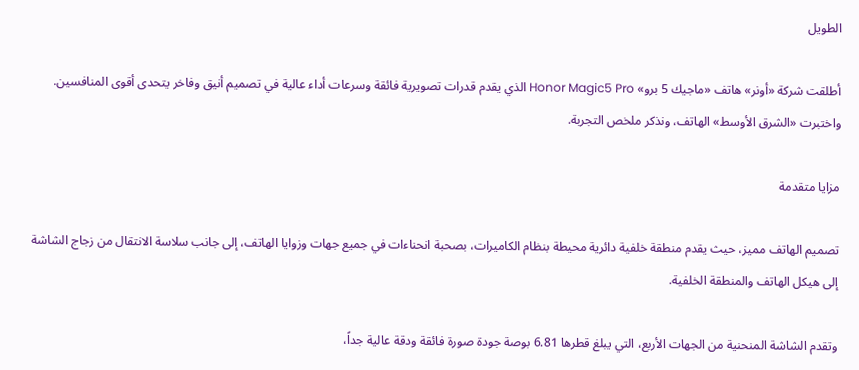الطويل

أطلقت شركة «أونر» هاتف «ماجيك 5 برو» Honor Magic5 Pro الذي يقدم قدرات تصويرية فائقة وسرعات أداء عالية في تصميم أنيق وفاخر يتحدى أقوى المنافسين. واختبرت «الشرق الأوسط» الهاتف، ونذكر ملخص التجربة.

مزايا متقدمة

تصميم الهاتف مميز، حيث يقدم منطقة خلفية دائرية محيطة بنظام الكاميرات، بصحبة انحناءات في جميع جهات وزوايا الهاتف، إلى جانب سلاسة الانتقال من زجاج الشاشة إلى هيكل الهاتف والمنطقة الخلفية.

وتقدم الشاشة المنحنية من الجهات الأربع، التي يبلغ قطرها 6.81 بوصة جودة صورة فائقة ودقة عالية جداً،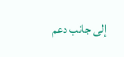إلى جانب دعم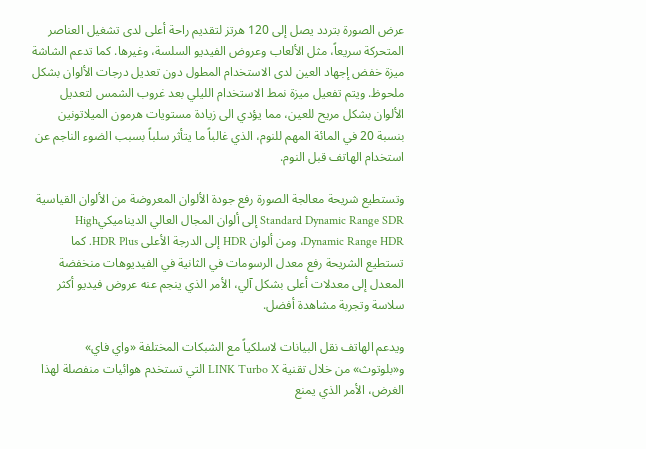عرض الصورة بتردد يصل إلى 120 هرتز لتقديم راحة أعلى لدى تشغيل العناصر المتحركة سريعاً، مثل الألعاب وعروض الفيديو السلسة، وغيرها. كما تدعم الشاشة ميزة خفض إجهاد العين لدى الاستخدام المطول دون تعديل درجات الألوان بشكل ملحوظ. ويتم تفعيل ميزة نمط الاستخدام الليلي بعد غروب الشمس لتعديل الألوان بشكل مريح للعين، مما يؤدي الى زيادة مستويات هرمون الميلاتونين بنسبة 20 في المائة المهم للنوم، الذي غالباً ما يتأثر سلباً بسبب الضوء الناجم عن استخدام الهاتف قبل النوم.

وتستطيع شريحة معالجة الصورة رفع جودة الألوان المعروضة من الألوان القياسية Standard Dynamic Range SDR إلى ألوان المجال العالي الديناميكيHigh Dynamic Range HDR، ومن ألوان HDR إلى الدرجة الأعلى HDR Plus. كما تستطيع الشريحة رفع معدل الرسومات في الثانية في الفيديوهات منخفضة المعدل إلى معدلات أعلى بشكل آلي، الأمر الذي ينجم عنه عروض فيديو أكثر سلاسة وتجربة مشاهدة أفضل.

ويدعم الهاتف نقل البيانات لاسلكياً مع الشبكات المختلفة «واي فاي» و«بلوتوث» من خلال تقنية LINK Turbo X التي تستخدم هوائيات منفصلة لهذا الغرض، الأمر الذي يمنع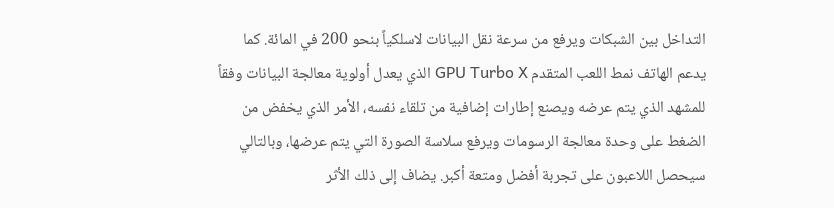التداخل بين الشبكات ويرفع من سرعة نقل البيانات لاسلكياً بنحو 200 في المائة. كما يدعم الهاتف نمط اللعب المتقدم GPU Turbo X الذي يعدل أولوية معالجة البيانات وفقاً للمشهد الذي يتم عرضه ويصنع إطارات إضافية من تلقاء نفسه، الأمر الذي يخفض من الضغط على وحدة معالجة الرسومات ويرفع سلاسة الصورة التي يتم عرضها، وبالتالي سيحصل اللاعبون على تجربة أفضل ومتعة أكبر. يضاف إلى ذلك الأثر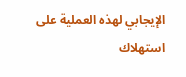الإيجابي لهذه العملية على استهلاك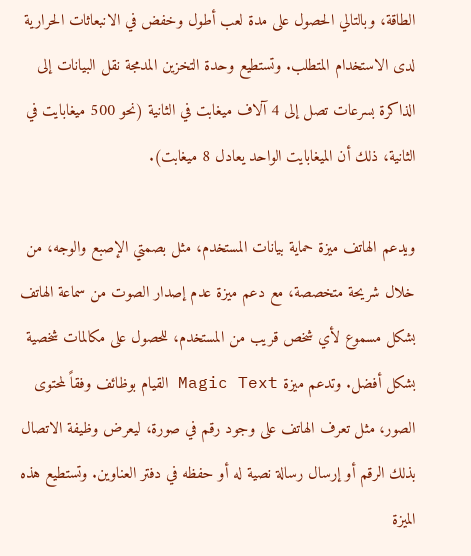الطاقة، وبالتالي الحصول على مدة لعب أطول وخفض في الانبعاثات الحرارية لدى الاستخدام المتطلب. وتستطيع وحدة التخزين المدمجة نقل البيانات إلى الذاكرة بسرعات تصل إلى 4 آلاف ميغابت في الثانية (نحو 500 ميغابايت في الثانية، ذلك أن الميغابايت الواحد يعادل 8 ميغابت).

ويدعم الهاتف ميزة حماية بيانات المستخدم، مثل بصمتي الإصبع والوجه، من خلال شريحة متخصصة، مع دعم ميزة عدم إصدار الصوت من سماعة الهاتف بشكل مسموع لأي شخص قريب من المستخدم، للحصول على مكالمات شخصية بشكل أفضل. وتدعم ميزة Magic Text القيام بوظائف وفقاً لمحتوى الصور، مثل تعرف الهاتف على وجود رقم في صورة، ليعرض وظيفة الاتصال بذلك الرقم أو إرسال رسالة نصية له أو حفظه في دفتر العناوين. وتستطيع هذه الميزة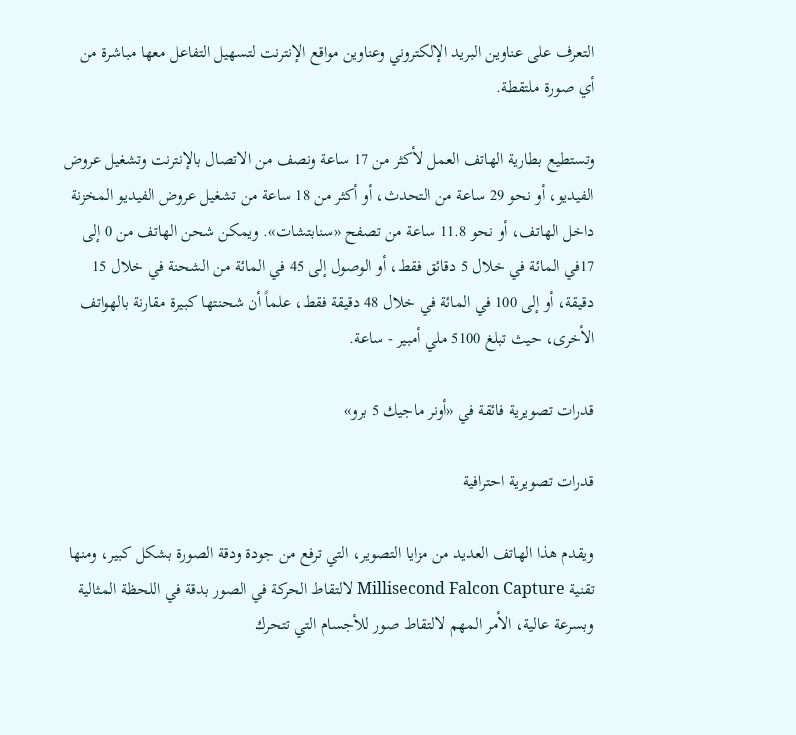التعرف على عناوين البريد الإلكتروني وعناوين مواقع الإنترنت لتسهيل التفاعل معها مباشرة من أي صورة ملتقطة.

وتستطيع بطارية الهاتف العمل لأكثر من 17 ساعة ونصف من الاتصال بالإنترنت وتشغيل عروض الفيديو، أو نحو 29 ساعة من التحدث، أو أكثر من 18 ساعة من تشغيل عروض الفيديو المخزنة داخل الهاتف، أو نحو 11.8 ساعة من تصفح «سنابتشات». ويمكن شحن الهاتف من 0 إلى 17في المائة في خلال 5 دقائق فقط، أو الوصول إلى 45 في المائة من الشحنة في خلال 15 دقيقة، أو إلى 100 في المائة في خلال 48 دقيقة فقط، علماً أن شحنتها كبيرة مقارنة بالهواتف الأخرى، حيث تبلغ 5100 ملي أمبير - ساعة.

قدرات تصويرية فائقة في «أونر ماجيك 5 برو»

قدرات تصويرية احترافية

ويقدم هذا الهاتف العديد من مزايا التصوير، التي ترفع من جودة ودقة الصورة بشكل كبير، ومنها تقنية Millisecond Falcon Capture لالتقاط الحركة في الصور بدقة في اللحظة المثالية وبسرعة عالية، الأمر المهم لالتقاط صور للأجسام التي تتحرك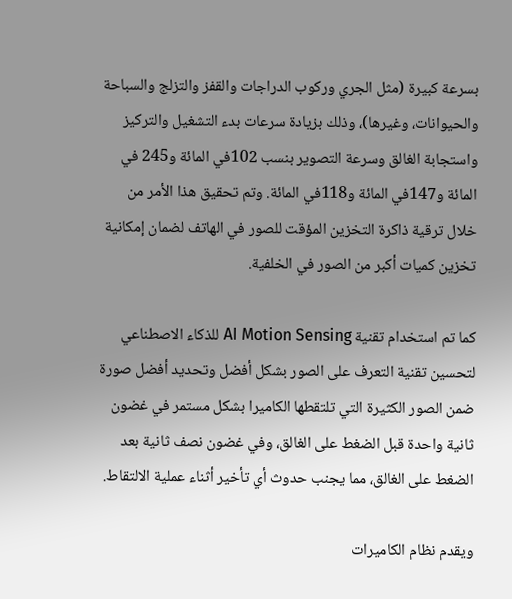بسرعة كبيرة (مثل الجري وركوب الدراجات والقفز والتزلج والسباحة والحيوانات، وغيرها)، وذلك بزيادة سرعات بدء التشغيل والتركيز واستجابة الغالق وسرعة التصوير بنسب 102في المائة و245 في المائة و147في المائة و118في المائة. وتم تحقيق هذا الأمر من خلال ترقية ذاكرة التخزين المؤقت للصور في الهاتف لضمان إمكانية تخزين كميات أكبر من الصور في الخلفية.

كما تم استخدام تقنية AI Motion Sensing للذكاء الاصطناعي لتحسين تقنية التعرف على الصور بشكل أفضل وتحديد أفضل صورة ضمن الصور الكثيرة التي تلتقطها الكاميرا بشكل مستمر في غضون ثانية واحدة قبل الضغط على الغالق، وفي غضون نصف ثانية بعد الضغط على الغالق، مما يجنب حدوث أي تأخير أثناء عملية الالتقاط.

ويقدم نظام الكاميرات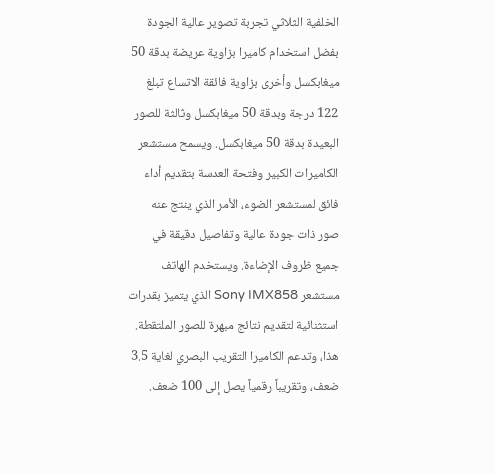الخلفية الثلاثي تجربة تصوير عالية الجودة بفضل استخدام كاميرا بزاوية عريضة بدقة 50 ميغابكسل وأخرى بزاوية فائقة الاتساع تبلغ 122 درجة وبدقة 50 ميغابكسل وثالثة للصور البعيدة بدقة 50 ميغابكسل. ويسمح مستشعر الكاميرات الكبير وفتحة العدسة بتقديم أداء فائق لمستشعر الضوء، الأمر الذي ينتج عنه صور ذات جودة عالية وتفاصيل دقيقة في جميع ظروف الإضاءة. ويستخدم الهاتف مستشعر Sony IMX858 الذي يتميز بقدرات استثنائية لتقديم نتائج مبهرة للصور الملتقطة. هذا، وتدعم الكاميرا التقريب البصري لغاية 3.5 ضعف، وتقريباً رقمياً يصل إلى 100 ضعف.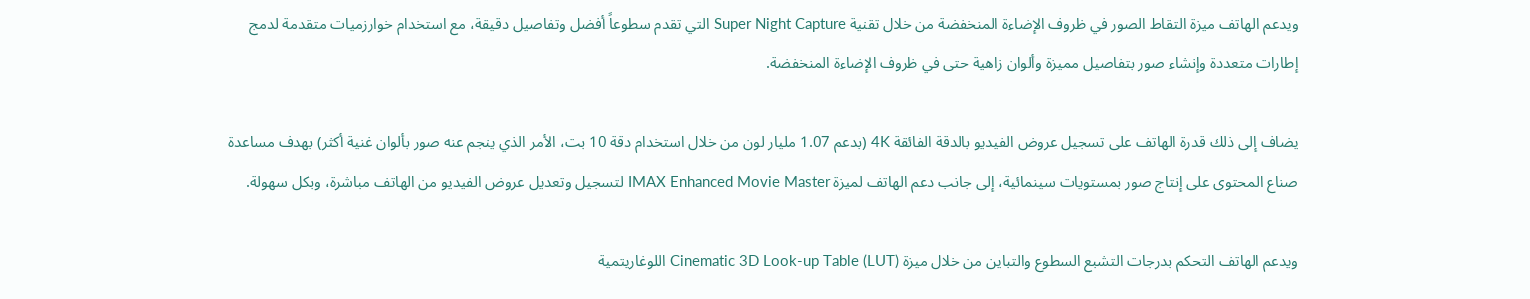ويدعم الهاتف ميزة التقاط الصور في ظروف الإضاءة المنخفضة من خلال تقنية Super Night Capture التي تقدم سطوعاً أفضل وتفاصيل دقيقة، مع استخدام خوارزميات متقدمة لدمج إطارات متعددة وإنشاء صور بتفاصيل مميزة وألوان زاهية حتى في ظروف الإضاءة المنخفضة.

يضاف إلى ذلك قدرة الهاتف على تسجيل عروض الفيديو بالدقة الفائقة 4K (بدعم 1.07 مليار لون من خلال استخدام دقة 10 بت، الأمر الذي ينجم عنه صور بألوان غنية أكثر) بهدف مساعدة صناع المحتوى على إنتاج صور بمستويات سينمائية، إلى جانب دعم الهاتف لميزة IMAX Enhanced Movie Master لتسجيل وتعديل عروض الفيديو من الهاتف مباشرة، وبكل سهولة.

ويدعم الهاتف التحكم بدرجات التشبع السطوع والتباين من خلال ميزة Cinematic 3D Look-up Table (LUT) اللوغاريتمية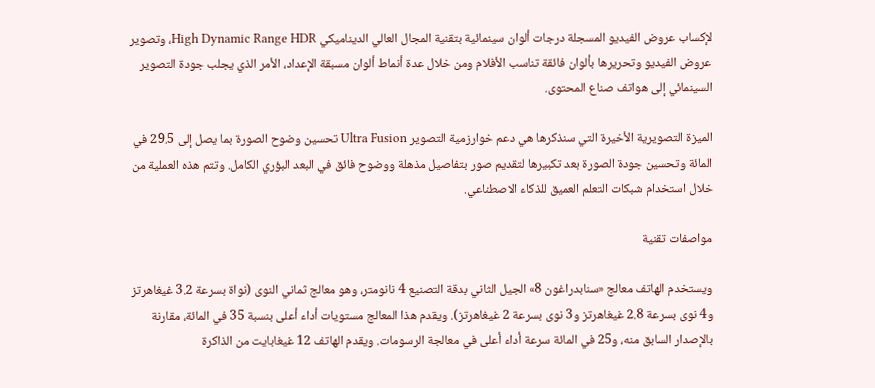لإكساب عروض الفيديو المسجلة درجات ألوان سينمائية بتقنية المجال العالي الديناميكي High Dynamic Range HDR، وتصوير عروض الفيديو وتحريرها بألوان فائقة تناسب الأفلام ومن خلال عدة أنماط ألوان مسبقة الإعداد، الأمر الذي يجلب جودة التصوير السينمائي إلى هواتف صناع المحتوى.

الميزة التصويرية الأخيرة التي سنذكرها هي دعم خوارزمية التصوير Ultra Fusion تحسين وضوح الصورة بما يصل إلى 29.5 في المائة وتحسين جودة الصورة بعد تكبيرها لتقديم صور بتفاصيل مذهلة ووضوح فائق في البعد البؤري الكامل. وتتم هذه العملية من خلال استخدام شبكات التعلم العميق للذكاء الاصطناعي.

مواصفات تقنية

ويستخدم الهاتف معالج «سنابدراغون 8» الجيل الثاني بدقة التصنيع 4 نانومتر، وهو معالج ثماني النوى (نواة بسرعة 3.2 غيغاهرتز و4 نوى بسرعة 2.8 غيغاهرتز و3 نوى بسرعة 2 غيغاهرتز). ويقدم هذا المعالج مستويات أداء أعلى بنسبة 35 في المائة، مقارنة بالإصدار السابق منه، و25 في المائة سرعة أداء أعلى في معالجة الرسومات. ويقدم الهاتف 12 غيغابايت من الذاكرة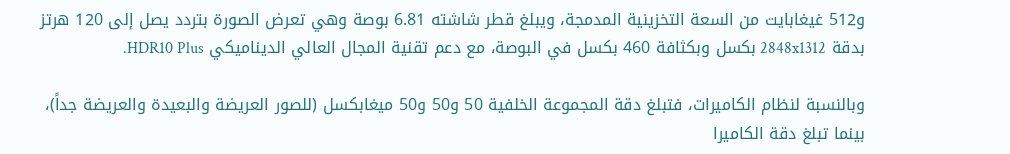و512 غيغابايت من السعة التخزينية المدمجة، ويبلغ قطر شاشته 6.81 بوصة وهي تعرض الصورة بتردد يصل إلى 120 هرتز بدقة 2848x1312 بكسل وبكثافة 460 بكسل في البوصة، مع دعم تقنية المجال العالي الديناميكي HDR10 Plus.

وبالنسبة لنظام الكاميرات، فتبلغ دقة المجموعة الخلفية 50 و50 و50 ميغابكسل (للصور العريضة والبعيدة والعريضة جداً)، بينما تبلغ دقة الكاميرا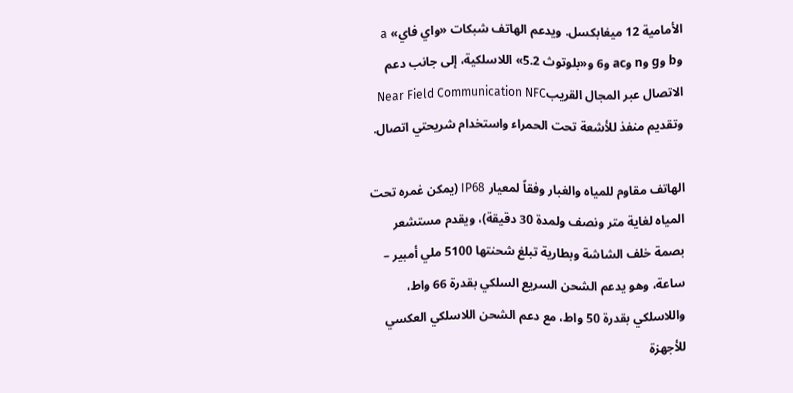الأمامية 12 ميغابكسل. ويدعم الهاتف شبكات «واي فاي» a وb وg وn وac و6 و«بلوتوث 5.2» اللاسلكية، إلى جانب دعم الاتصال عبر المجال القريبNear Field Communication NFC وتقديم منفذ للأشعة تحت الحمراء واستخدام شريحتي اتصال.

الهاتف مقاوم للمياه والغبار وفقاً لمعيار IP68 (يمكن غمره تحت المياه لغاية متر ونصف ولمدة 30 دقيقة)، ويقدم مستشعر بصمة خلف الشاشة وبطارية تبلغ شحنتها 5100 ملي أمبير – ساعة، وهو يدعم الشحن السريع السلكي بقدرة 66 واط، واللاسلكي بقدرة 50 واط، مع دعم الشحن اللاسلكي العكسي للأجهزة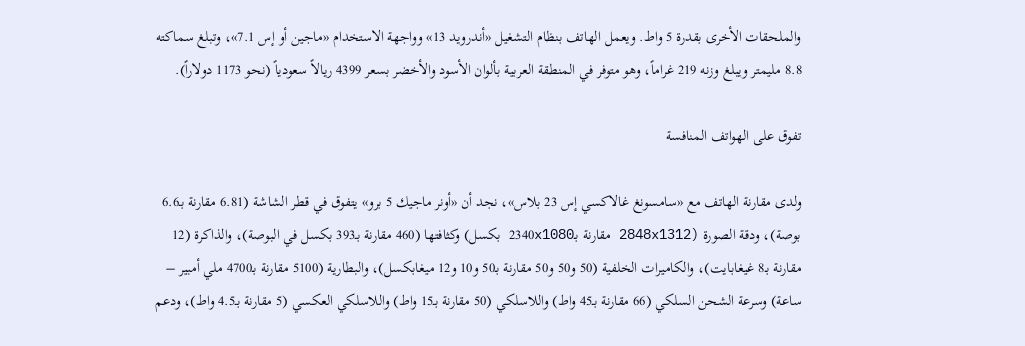والملحقات الأخرى بقدرة 5 واط. ويعمل الهاتف بنظام التشغيل «أندرويد 13» وواجهة الاستخدام «ماجين أو إس 7.1»، وتبلغ سماكته 8.8 مليمتر ويبلغ وزنه 219 غراماً، وهو متوفر في المنطقة العربية بألوان الأسود والأخضر بسعر 4399 ريالاً سعودياً (نحو 1173 دولاراً).

تفوق على الهواتف المنافسة

ولدى مقارنة الهاتف مع «سامسونغ غالاكسي إس 23 بلاس»، نجد أن «أونر ماجيك 5 برو» يتفوق في قطر الشاشة (6.81 مقارنة بـ6.6 بوصة)، ودقة الصورة (2848x1312 مقارنة بـ2340x1080 بكسل) وكثافتها (460 مقارنة بـ393 بكسل في البوصة)، والذاكرة (12 مقارنة بـ8 غيغابايت)، والكاميرات الخلفية (50 و50 و50 مقارنة بـ50 و10 و12 ميغابكسل)، والبطارية (5100 مقارنة بـ4700 ملي أمبير – ساعة) وسرعة الشحن السلكي (66 مقارنة بـ45 واط) واللاسلكي (50 مقارنة بـ15 واط) واللاسلكي العكسي (5 مقارنة بـ4.5 واط)، ودعم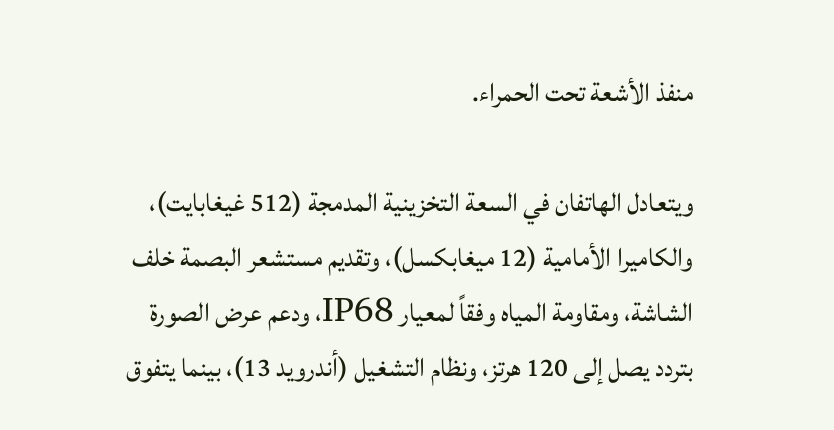منفذ الأشعة تحت الحمراء.

ويتعادل الهاتفان في السعة التخزينية المدمجة (512 غيغابايت)، والكاميرا الأمامية (12 ميغابكسل)، وتقديم مستشعر البصمة خلف الشاشة، ومقاومة المياه وفقاً لمعيار IP68، ودعم عرض الصورة بتردد يصل إلى 120 هرتز، ونظام التشغيل (أندرويد 13)، بينما يتفوق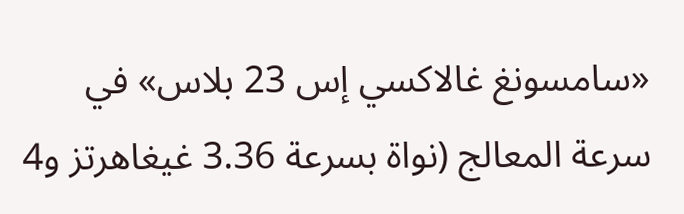«سامسونغ غالاكسي إس 23 بلاس» في سرعة المعالج (نواة بسرعة 3.36 غيغاهرتز و4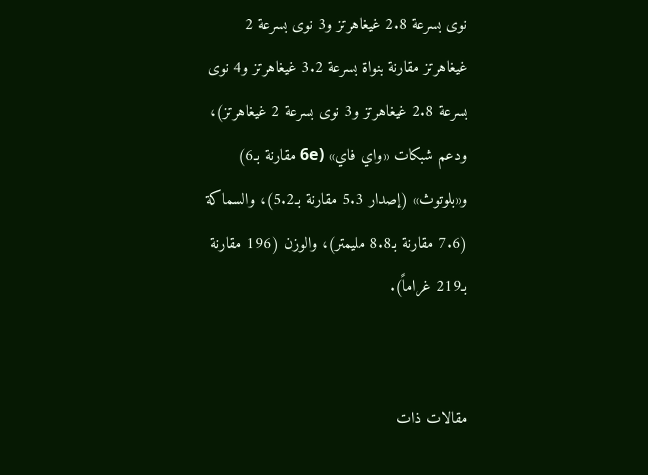نوى بسرعة 2.8 غيغاهرتز و3 نوى بسرعة 2 غيغاهرتز مقارنة بنواة بسرعة 3.2 غيغاهرتز و4 نوى بسرعة 2.8 غيغاهرتز و3 نوى بسرعة 2 غيغاهرتز)، ودعم شبكات «واي فاي» (6e مقارنة بـ6) و«بلوتوث» (إصدار 5.3 مقارنة بـ5.2)، والسماكة (7.6 مقارنة بـ8.8 مليمتر)، والوزن (196 مقارنة بـ219 غراماً).


مقالات ذات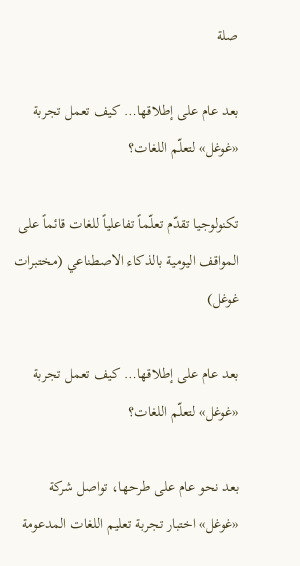صلة

بعد عام على إطلاقها… كيف تعمل تجربة «غوغل» لتعلّم اللغات؟

تكنولوجيا تقدّم تعلّماً تفاعلياً للغات قائماً على المواقف اليومية بالذكاء الاصطناعي (مختبرات غوغل)

بعد عام على إطلاقها… كيف تعمل تجربة «غوغل» لتعلّم اللغات؟

بعد نحو عام على طرحها، تواصل شركة «غوغل» اختبار تجربة تعليم اللغات المدعومة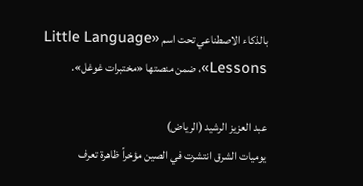بالذكاء الاصطناعي تحت اسم «Little Language Lessons»، ضمن منصتها «مختبرات غوغل».

عبد العزيز الرشيد (الرياض)
يوميات الشرق انتشرت في الصين مؤخراً ظاهرة تعرف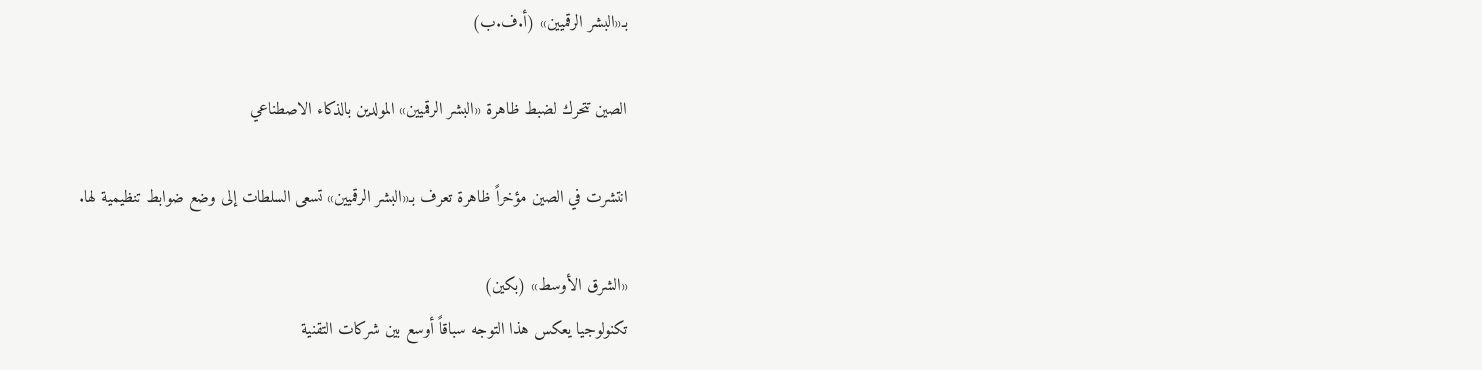بـ«البشر الرقميين» (أ.ف.ب)

الصين تتحرك لضبط ظاهرة «البشر الرقميين» المولدين بالذكاء الاصطناعي

انتشرت في الصين مؤخراً ظاهرة تعرف بـ«البشر الرقميين» تسعى السلطات إلى وضع ضوابط تنظيمية لها.

«الشرق الأوسط» (بكين)
تكنولوجيا يعكس هذا التوجه سباقاً أوسع بين شركات التقنية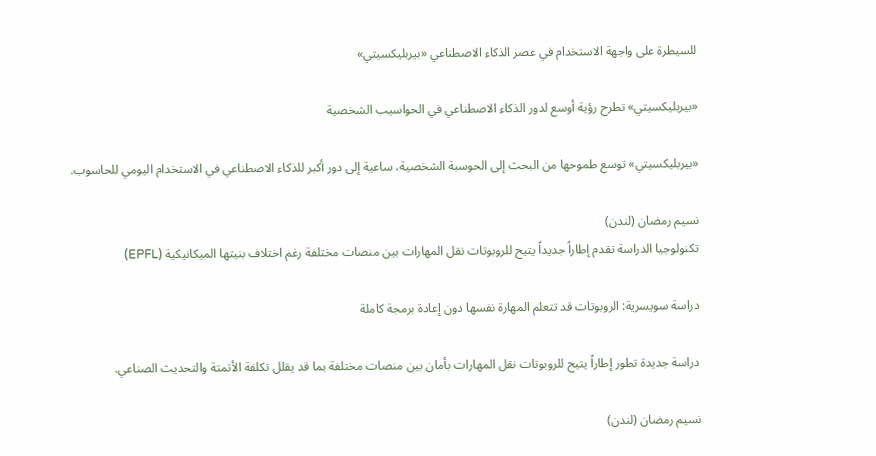للسيطرة على واجهة الاستخدام في عصر الذكاء الاصطناعي «بيربليكسيتي»

«بيربليكسيتي» تطرح رؤية أوسع لدور الذكاء الاصطناعي في الحواسيب الشخصية

«بيربليكسيتي» توسع طموحها من البحث إلى الحوسبة الشخصية، ساعية إلى دور أكبر للذكاء الاصطناعي في الاستخدام اليومي للحاسوب.

نسيم رمضان (لندن)
تكنولوجيا الدراسة تقدم إطاراً جديداً يتيح للروبوتات نقل المهارات بين منصات مختلفة رغم اختلاف بنيتها الميكانيكية (EPFL)

دراسة سويسرية: الروبوتات قد تتعلم المهارة نفسها دون إعادة برمجة كاملة

دراسة جديدة تطور إطاراً يتيح للروبوتات نقل المهارات بأمان بين منصات مختلفة بما قد يقلل تكلفة الأتمتة والتحديث الصناعي.

نسيم رمضان (لندن)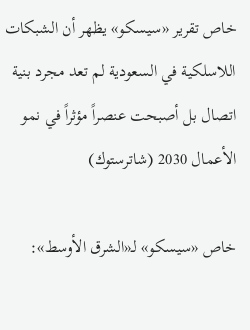خاص تقرير «سيسكو» يظهر أن الشبكات اللاسلكية في السعودية لم تعد مجرد بنية اتصال بل أصبحت عنصراً مؤثراً في نمو الأعمال 2030 (شاترستوك)

خاص «سيسكو» لـ«الشرق الأوسط»: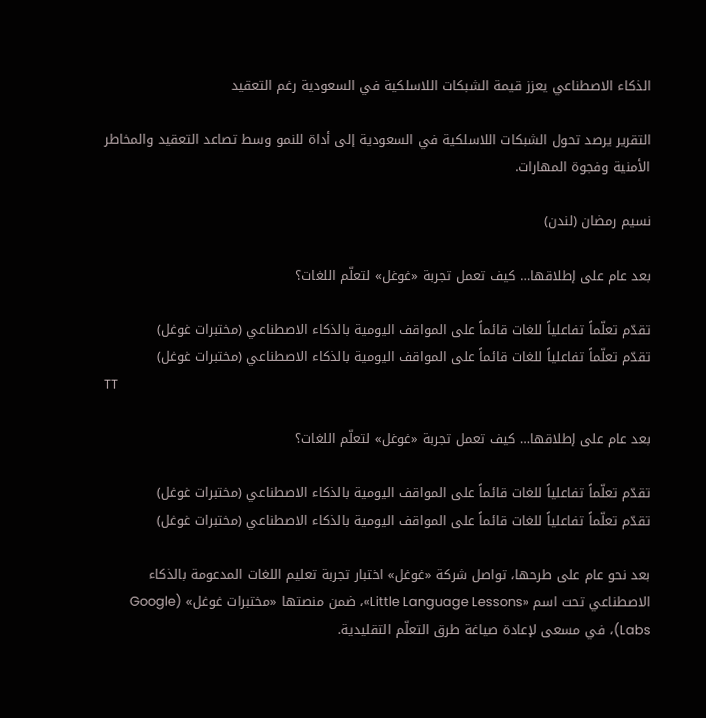الذكاء الاصطناعي يعزز قيمة الشبكات اللاسلكية في السعودية رغم التعقيد

التقرير يرصد تحول الشبكات اللاسلكية في السعودية إلى أداة للنمو وسط تصاعد التعقيد والمخاطر الأمنية وفجوة المهارات.

نسيم رمضان (لندن)

بعد عام على إطلاقها… كيف تعمل تجربة «غوغل» لتعلّم اللغات؟

تقدّم تعلّماً تفاعلياً للغات قائماً على المواقف اليومية بالذكاء الاصطناعي (مختبرات غوغل)
تقدّم تعلّماً تفاعلياً للغات قائماً على المواقف اليومية بالذكاء الاصطناعي (مختبرات غوغل)
TT

بعد عام على إطلاقها… كيف تعمل تجربة «غوغل» لتعلّم اللغات؟

تقدّم تعلّماً تفاعلياً للغات قائماً على المواقف اليومية بالذكاء الاصطناعي (مختبرات غوغل)
تقدّم تعلّماً تفاعلياً للغات قائماً على المواقف اليومية بالذكاء الاصطناعي (مختبرات غوغل)

بعد نحو عام على طرحها، تواصل شركة «غوغل» اختبار تجربة تعليم اللغات المدعومة بالذكاء الاصطناعي تحت اسم «Little Language Lessons»، ضمن منصتها «مختبرات غوغل» (Google Labs)، في مسعى لإعادة صياغة طرق التعلّم التقليدية.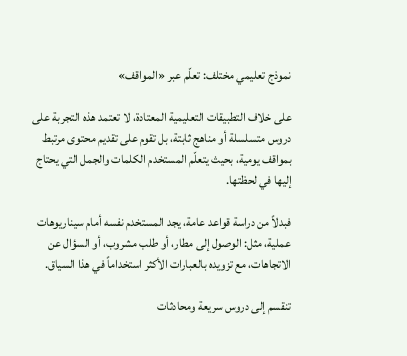نموذج تعليمي مختلف: تعلّم عبر «المواقف»

على خلاف التطبيقات التعليمية المعتادة، لا تعتمد هذه التجربة على دروس متسلسلة أو مناهج ثابتة، بل تقوم على تقديم محتوى مرتبط بمواقف يومية، بحيث يتعلّم المستخدم الكلمات والجمل التي يحتاج إليها في لحظتها.

فبدلاً من دراسة قواعد عامة، يجد المستخدم نفسه أمام سيناريوهات عملية، مثل: الوصول إلى مطار، أو طلب مشروب، أو السؤال عن الاتجاهات، مع تزويده بالعبارات الأكثر استخداماً في هذا السياق.

تنقسم إلى دروس سريعة ومحادثات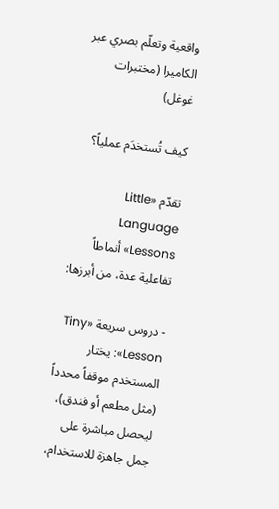واقعية وتعلّم بصري عبر الكاميرا (مختبرات غوغل)

كيف تُستخدَم عملياً؟

تقدّم «Little Language Lessons» أنماطاً تفاعلية عدة، من أبرزها:

- دروس سريعة «Tiny Lesson»: يختار المستخدم موقفاً محدداً (مثل مطعم أو فندق)، ليحصل مباشرة على جمل جاهزة للاستخدام،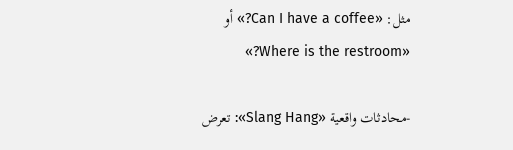مثل: «Can I have a coffee?» أو «Where is the restroom?»

-محادثات واقعية «Slang Hang»: تعرض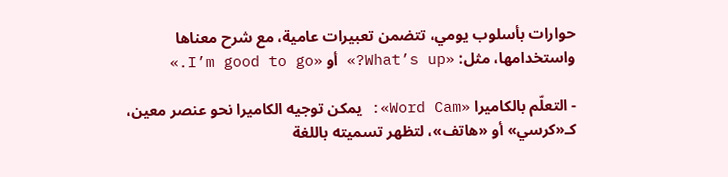حوارات بأسلوب يومي، تتضمن تعبيرات عامية، مع شرح معناها واستخدامها، مثل: «What’s up?» أو «I’m good to go.»

- التعلّم بالكاميرا «Word Cam»: يمكن توجيه الكاميرا نحو عنصر معين، كـ«كرسي» أو «هاتف»، لتظهر تسميته باللغة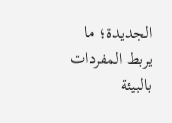الجديدة؛ ما يربط المفردات بالبيئة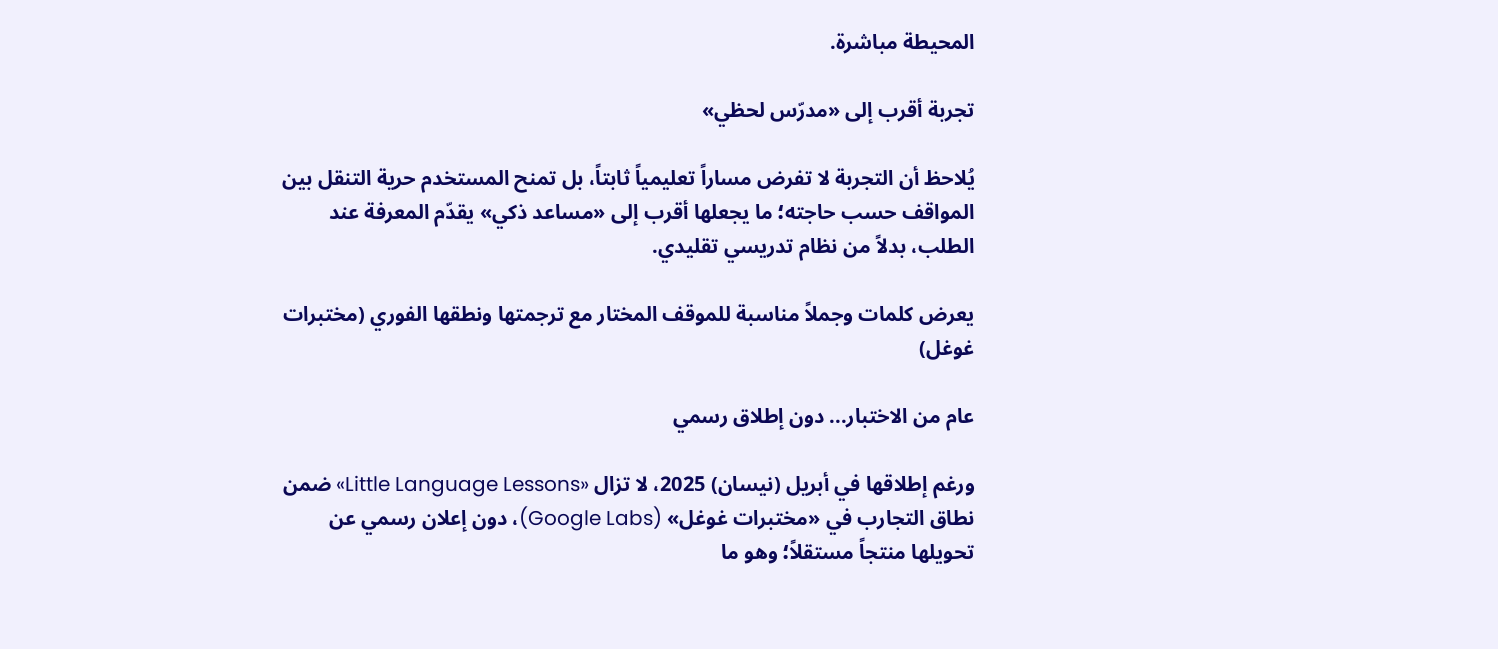المحيطة مباشرة.

تجربة أقرب إلى «مدرّس لحظي»

يُلاحظ أن التجربة لا تفرض مساراً تعليمياً ثابتاً، بل تمنح المستخدم حرية التنقل بين المواقف حسب حاجته؛ ما يجعلها أقرب إلى «مساعد ذكي» يقدّم المعرفة عند الطلب، بدلاً من نظام تدريسي تقليدي.

يعرض كلمات وجملاً مناسبة للموقف المختار مع ترجمتها ونطقها الفوري (مختبرات غوغل)

عام من الاختبار... دون إطلاق رسمي

ورغم إطلاقها في أبريل (نيسان) 2025، لا تزال «Little Language Lessons» ضمن نطاق التجارب في «مختبرات غوغل» (Google Labs)، دون إعلان رسمي عن تحويلها منتجاً مستقلاً؛ وهو ما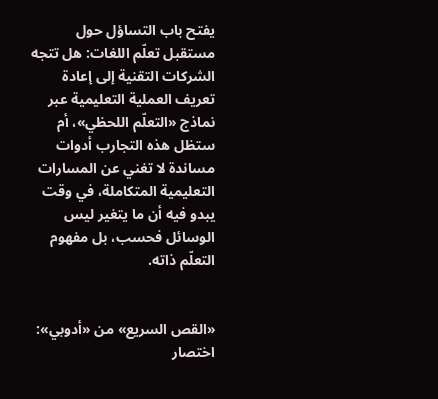يفتح باب التساؤل حول مستقبل تعلّم اللغات: هل تتجه الشركات التقنية إلى إعادة تعريف العملية التعليمية عبر نماذج «التعلّم اللحظي»، أم ستظل هذه التجارب أدوات مساندة لا تغني عن المسارات التعليمية المتكاملة، في وقت يبدو فيه أن ما يتغير ليس الوسائل فحسب، بل مفهوم التعلّم ذاته.


«القص السريع» من «أدوبي»: اختصار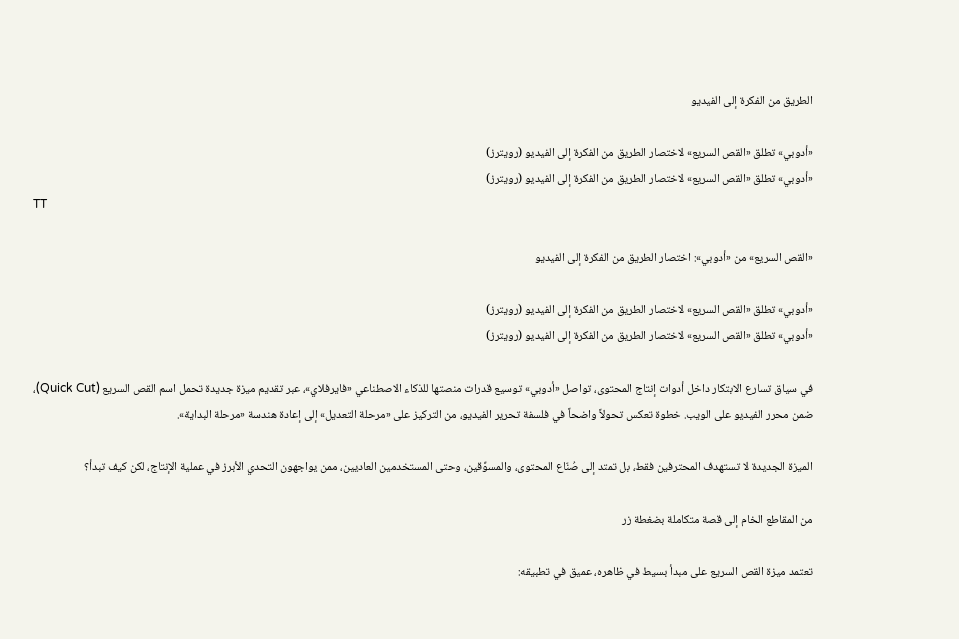الطريق من الفكرة إلى الفيديو

«أدوبي» تطلق «القص السريع» لاختصار الطريق من الفكرة إلى الفيديو (رويترز)
«أدوبي» تطلق «القص السريع» لاختصار الطريق من الفكرة إلى الفيديو (رويترز)
TT

«القص السريع» من «أدوبي»: اختصار الطريق من الفكرة إلى الفيديو

«أدوبي» تطلق «القص السريع» لاختصار الطريق من الفكرة إلى الفيديو (رويترز)
«أدوبي» تطلق «القص السريع» لاختصار الطريق من الفكرة إلى الفيديو (رويترز)

في سياق تسارع الابتكار داخل أدوات إنتاج المحتوى، تواصل «أدوبي» توسيع قدرات منصتها للذكاء الاصطناعي «فايرفلاي»، عبر تقديم ميزة جديدة تحمل اسم القص السريع (Quick Cut)، ضمن محرر الفيديو على الويب. خطوة تعكس تحولاً واضحاً في فلسفة تحرير الفيديو، من التركيز على «مرحلة التعديل» إلى إعادة هندسة «مرحلة البداية».

الميزة الجديدة لا تستهدف المحترفين فقط، بل تمتد إلى صُنّاع المحتوى، والمسوِّقين، وحتى المستخدمين العاديين، ممن يواجهون التحدي الأبرز في عملية الإنتاج، لكن كيف تبدأ؟

من المقاطع الخام إلى قصة متكاملة بضغطة زر

تعتمد ميزة القص السريع على مبدأ بسيط في ظاهره، عميق في تطبيقه: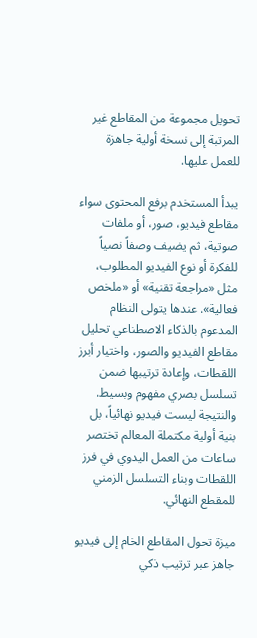تحويل مجموعة من المقاطع غير المرتبة إلى نسخة أولية جاهزة للعمل عليها.

يبدأ المستخدم برفع المحتوى سواء مقاطع فيديو، صور، أو ملفات صوتية، ثم يضيف وصفاً نصياً للفكرة أو نوع الفيديو المطلوب، مثل «مراجعة تقنية» أو «ملخص فعالية». عندها يتولى النظام المدعوم بالذكاء الاصطناعي تحليل مقاطع الفيديو والصور، واختيار أبرز اللقطات، وإعادة ترتيبها ضمن تسلسل بصري مفهوم وبسيط. والنتيجة ليست فيديو نهائياً، بل بنية أولية مكتملة المعالم تختصر ساعات من العمل اليدوي في فرز اللقطات وبناء التسلسل الزمني للمقطع النهائي.

ميزة تحول المقاطع الخام إلى فيديو جاهز عبر ترتيب ذكي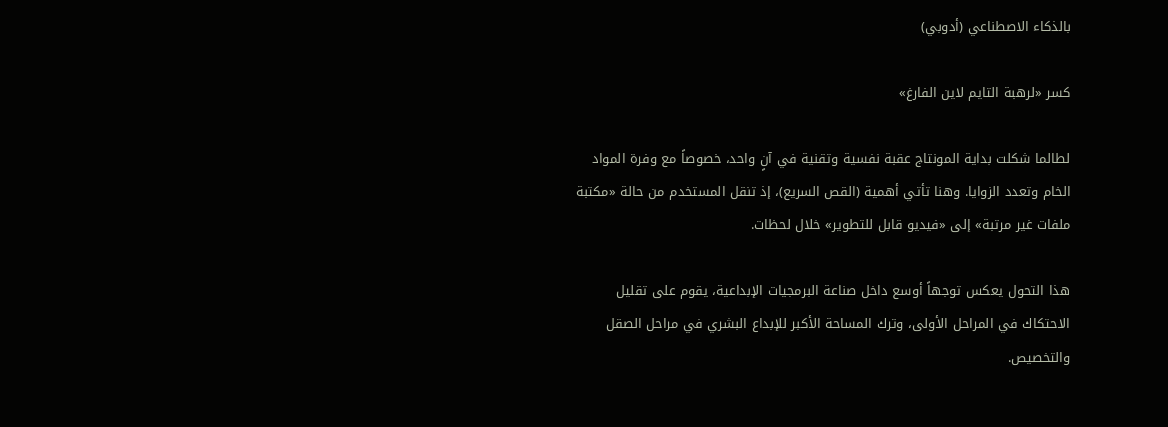بالذكاء الاصطناعي (أدوبي)

كسر «لرهبة التايم لاين الفارغ»

لطالما شكلت بداية المونتاج عقبة نفسية وتقنية في آنٍ واحد، خصوصاً مع وفرة المواد الخام وتعدد الزوايا. وهنا تأتي أهمية (القص السريع)، إذ تنقل المستخدم من حالة «مكتبة ملفات غير مرتبة» إلى «فيديو قابل للتطوير» خلال لحظات.

هذا التحول يعكس توجهاً أوسع داخل صناعة البرمجيات الإبداعية، يقوم على تقليل الاحتكاك في المراحل الأولى، وترك المساحة الأكبر للإبداع البشري في مراحل الصقل والتخصيص.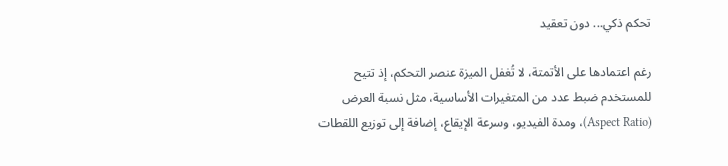تحكم ذكي... دون تعقيد

رغم اعتمادها على الأتمتة، لا تُغفل الميزة عنصر التحكم، إذ تتيح للمستخدم ضبط عدد من المتغيرات الأساسية، مثل نسبة العرض (Aspect Ratio)، ومدة الفيديو، وسرعة الإيقاع، إضافة إلى توزيع اللقطات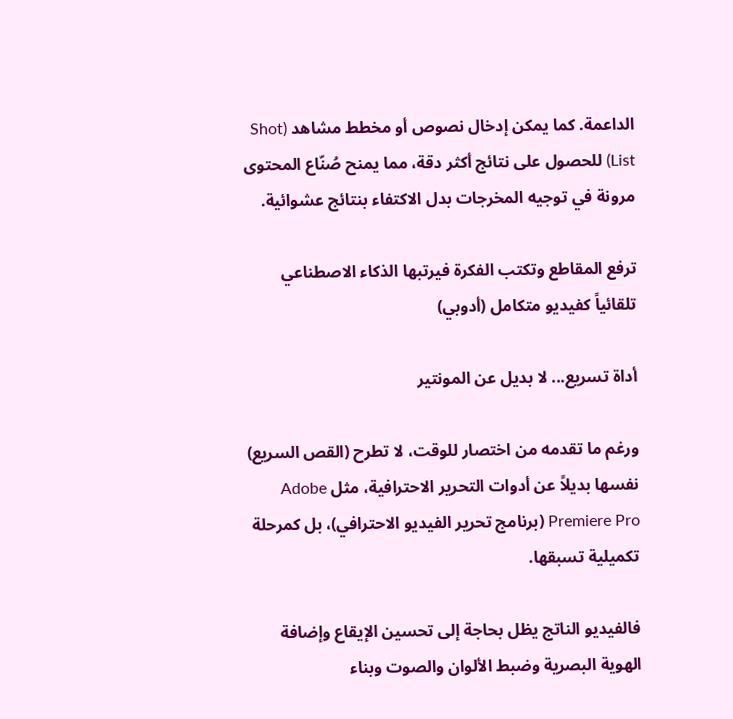الداعمة. كما يمكن إدخال نصوص أو مخطط مشاهد (Shot List) للحصول على نتائج أكثر دقة، مما يمنح صُنّاع المحتوى مرونة في توجيه المخرجات بدل الاكتفاء بنتائج عشوائية.

ترفع المقاطع وتكتب الفكرة فيرتبها الذكاء الاصطناعي تلقائياً كفيديو متكامل (أدوبي)

أداة تسريع... لا بديل عن المونتير

ورغم ما تقدمه من اختصار للوقت، لا تطرح (القص السريع) نفسها بديلاً عن أدوات التحرير الاحترافية، مثل Adobe Premiere Pro (برنامج تحرير الفيديو الاحترافي)، بل كمرحلة تكميلية تسبقها.

فالفيديو الناتج يظل بحاجة إلى تحسين الإيقاع وإضافة الهوية البصرية وضبط الألوان والصوت وبناء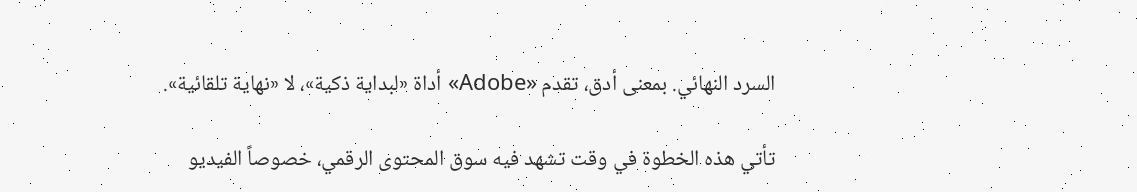السرد النهائي. بمعنى أدق، تقدم «Adobe» أداة «لبداية ذكية»، لا «نهاية تلقائية».

تأتي هذه الخطوة في وقت تشهد فيه سوق المحتوى الرقمي، خصوصاً الفيديو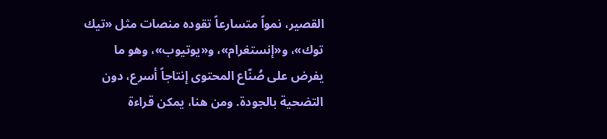القصير، نمواً متسارعاً تقوده منصات مثل «تيك توك»، و«إنستغرام»، و«يوتيوب»، وهو ما يفرض على صُنّاع المحتوى إنتاجاً أسرع، دون التضحية بالجودة. ومن هنا، يمكن قراءة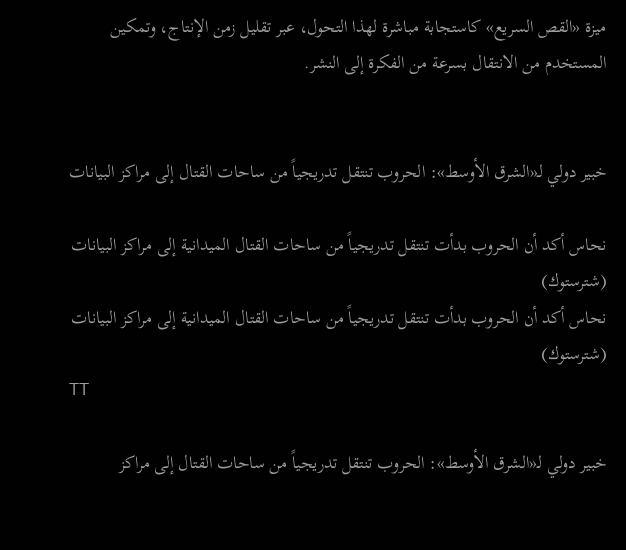ميزة «القص السريع» كاستجابة مباشرة لهذا التحول، عبر تقليل زمن الإنتاج، وتمكين المستخدم من الانتقال بسرعة من الفكرة إلى النشر.


خبير دولي لـ«الشرق الأوسط»: الحروب تنتقل تدريجياً من ساحات القتال إلى مراكز البيانات

نحاس أكد أن الحروب بدأت تنتقل تدريجياً من ساحات القتال الميدانية إلى مراكز البيانات (شترستوك)
نحاس أكد أن الحروب بدأت تنتقل تدريجياً من ساحات القتال الميدانية إلى مراكز البيانات (شترستوك)
TT

خبير دولي لـ«الشرق الأوسط»: الحروب تنتقل تدريجياً من ساحات القتال إلى مراكز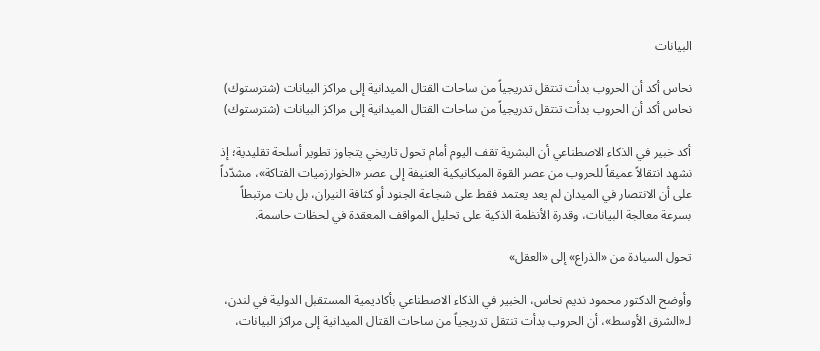البيانات

نحاس أكد أن الحروب بدأت تنتقل تدريجياً من ساحات القتال الميدانية إلى مراكز البيانات (شترستوك)
نحاس أكد أن الحروب بدأت تنتقل تدريجياً من ساحات القتال الميدانية إلى مراكز البيانات (شترستوك)

أكد خبير في الذكاء الاصطناعي أن البشرية تقف اليوم أمام تحول تاريخي يتجاوز تطوير أسلحة تقليدية؛ إذ نشهد انتقالاً عميقاً للحروب من عصر القوة الميكانيكية العنيفة إلى عصر «الخوارزميات الفتاكة»، مشدّداً على أن الانتصار في الميدان لم يعد يعتمد فقط على شجاعة الجنود أو كثافة النيران، بل بات مرتبطاً بسرعة معالجة البيانات، وقدرة الأنظمة الذكية على تحليل المواقف المعقدة في لحظات حاسمة.

تحول السيادة من «الذراع» إلى «العقل»

وأوضح الدكتور محمود نديم نحاس، الخبير في الذكاء الاصطناعي بأكاديمية المستقبل الدولية في لندن، لـ«الشرق الأوسط»، أن الحروب بدأت تنتقل تدريجياً من ساحات القتال الميدانية إلى مراكز البيانات،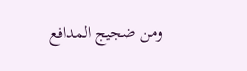ومن ضجيج المدافع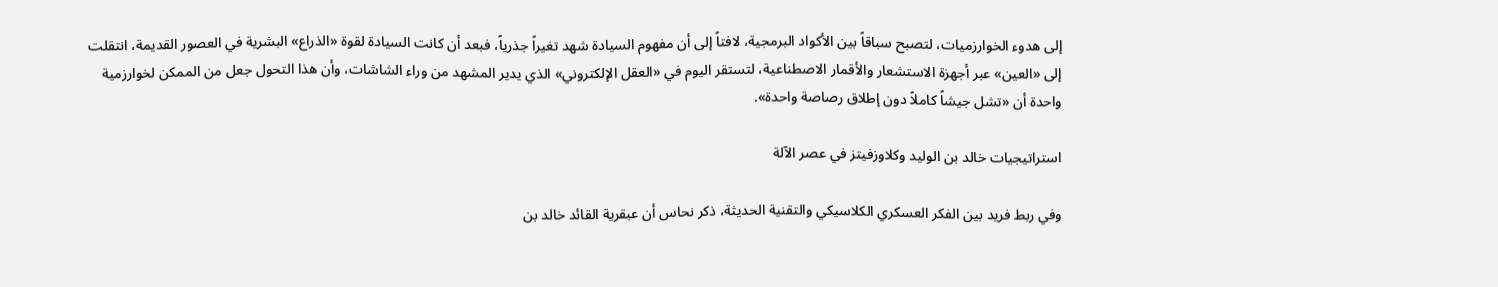إلى هدوء الخوارزميات، لتصبح سباقاً بين الأكواد البرمجية، لافتاً إلى أن مفهوم السيادة شهد تغيراً جذرياً، فبعد أن كانت السيادة لقوة «الذراع» البشرية في العصور القديمة، انتقلت إلى «العين» عبر أجهزة الاستشعار والأقمار الاصطناعية، لتستقر اليوم في «العقل الإلكتروني» الذي يدير المشهد من وراء الشاشات، وأن هذا التحول جعل من الممكن لخوارزمية واحدة أن «تشل جيشاً كاملاً دون إطلاق رصاصة واحدة».

استراتيجيات خالد بن الوليد وكلاوزفيتز في عصر الآلة

وفي ربط فريد بين الفكر العسكري الكلاسيكي والتقنية الحديثة، ذكر نحاس أن عبقرية القائد خالد بن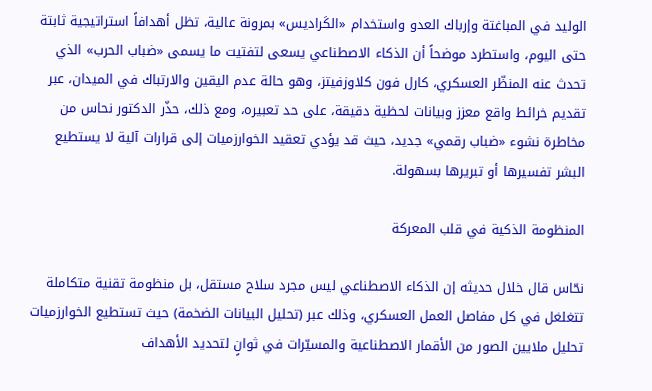الوليد في المباغتة وإرباك العدو واستخدام «الكَراديس» بمرونة عالية، تظل أهدافاً استراتيجية ثابتة حتى اليوم، واستطرد موضحاً أن الذكاء الاصطناعي يسعى لتفتيت ما يسمى «ضباب الحرب» الذي تحدث عنه المنظّر العسكري، كارل فون كلاوزفيتز، وهو حالة عدم اليقين والارتباك في الميدان، عبر تقديم خرائط واقع معزز وبيانات لحظية دقيقة، على حد تعبيره، ومع ذلك، حذّر الدكتور نحاس من مخاطرة نشوء «ضباب رقمي» جديد، حيث قد يؤدي تعقيد الخوارزميات إلى قرارات آلية لا يستطيع البشر تفسيرها أو تبريرها بسهولة.

المنظومة الذكية في قلب المعركة

نحّاس قال خلال حديثه إن الذكاء الاصطناعي ليس مجرد سلاح مستقل، بل منظومة تقنية متكاملة تتغلغل في كل مفاصل العمل العسكري، وذلك عبر (تحليل البيانات الضخمة) حيث تستطيع الخوارزميات تحليل ملايين الصور من الأقمار الاصطناعية والمسيّرات في ثوانٍ لتحديد الأهداف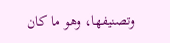وتصنيفها، وهو ما كان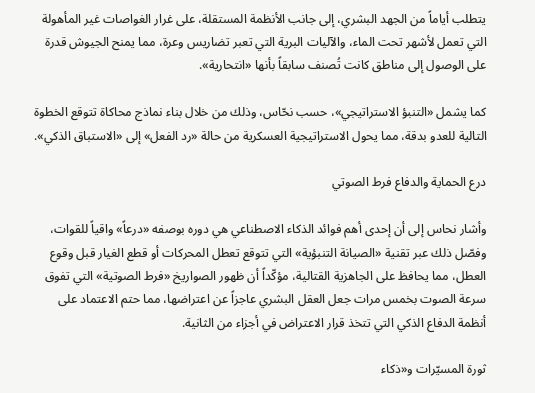يتطلب أياماً من الجهد البشري، إلى جانب الأنظمة المستقلة، على غرار الغواصات غير المأهولة التي تعمل لأشهر تحت الماء، والآليات البرية التي تعبر تضاريس وعرة، مما يمنح الجيوش قدرة على الوصول إلى مناطق كانت تُصنف سابقاً بأنها «انتحارية».

كما يشمل «التنبؤ الاستراتيجي»، حسب نحّاس، وذلك من خلال بناء نماذج محاكاة تتوقع الخطوة التالية للعدو بدقة، مما يحول الاستراتيجية العسكرية من حالة «رد الفعل» إلى «الاستباق الذكي».

درع الحماية والدفاع فرط الصوتي

وأشار نحاس إلى أن إحدى أهم فوائد الذكاء الاصطناعي هي دوره بوصفه «درعاً» واقياً للقوات، وفصّل ذلك عبر تقنية «الصيانة التنبؤية» التي تتوقع تعطل المحركات أو قطع الغيار قبل وقوع العطل، مما يحافظ على الجاهزية القتالية، مؤكّداً أن ظهور الصواريخ «فرط الصوتية» التي تفوق سرعة الصوت بخمس مرات جعل العقل البشري عاجزاً عن اعتراضها، مما حتم الاعتماد على أنظمة الدفاع الذكي التي تتخذ قرار الاعتراض في أجزاء من الثانية.

ثورة المسيّرات و«ذكاء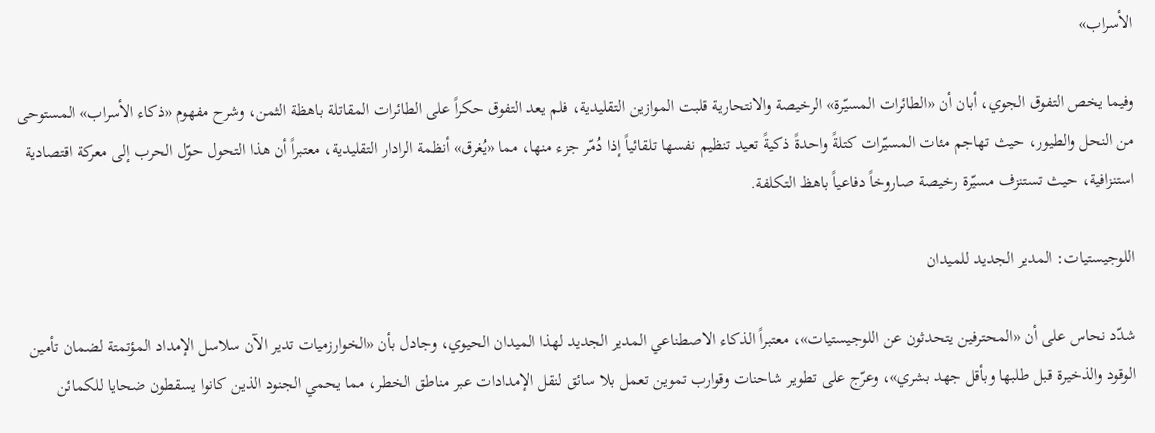الأسراب»

وفيما يخص التفوق الجوي، أبان أن «الطائرات المسيّرة» الرخيصة والانتحارية قلبت الموازين التقليدية، فلم يعد التفوق حكراً على الطائرات المقاتلة باهظة الثمن، وشرح مفهوم «ذكاء الأسراب» المستوحى من النحل والطيور، حيث تهاجم مئات المسيّرات كتلةً واحدةً ذكيةً تعيد تنظيم نفسها تلقائياً إذا دُمّر جزء منها، مما «يُغرق» أنظمة الرادار التقليدية، معتبراً أن هذا التحول حوّل الحرب إلى معركة اقتصادية استنزافية، حيث تستنزف مسيّرة رخيصة صاروخاً دفاعياً باهظ التكلفة.

اللوجيستيات: المدير الجديد للميدان

شدّد نحاس على أن «المحترفين يتحدثون عن اللوجيستيات»، معتبراً الذكاء الاصطناعي المدير الجديد لهذا الميدان الحيوي، وجادل بأن «الخوارزميات تدير الآن سلاسل الإمداد المؤتمتة لضمان تأمين الوقود والذخيرة قبل طلبها وبأقل جهد بشري»، وعرّج على تطوير شاحنات وقوارب تموين تعمل بلا سائق لنقل الإمدادات عبر مناطق الخطر، مما يحمي الجنود الذين كانوا يسقطون ضحايا للكمائن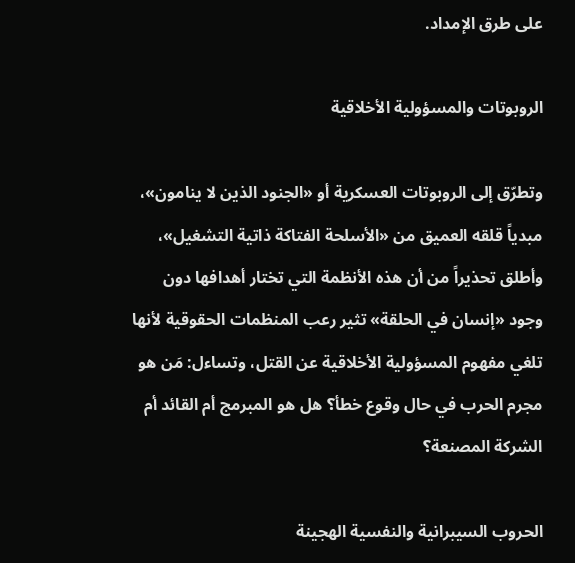على طرق الإمداد.

الروبوتات والمسؤولية الأخلاقية

وتطرّق إلى الروبوتات العسكرية أو «الجنود الذين لا ينامون»، مبدياً قلقه العميق من «الأسلحة الفتاكة ذاتية التشغيل»، وأطلق تحذيراً من أن هذه الأنظمة التي تختار أهدافها دون وجود «إنسان في الحلقة» تثير رعب المنظمات الحقوقية لأنها تلغي مفهوم المسؤولية الأخلاقية عن القتل، وتساءل: مَن هو مجرم الحرب في حال وقوع خطأ؟ هل هو المبرمج أم القائد أم الشركة المصنعة؟

الحروب السيبرانية والنفسية الهجينة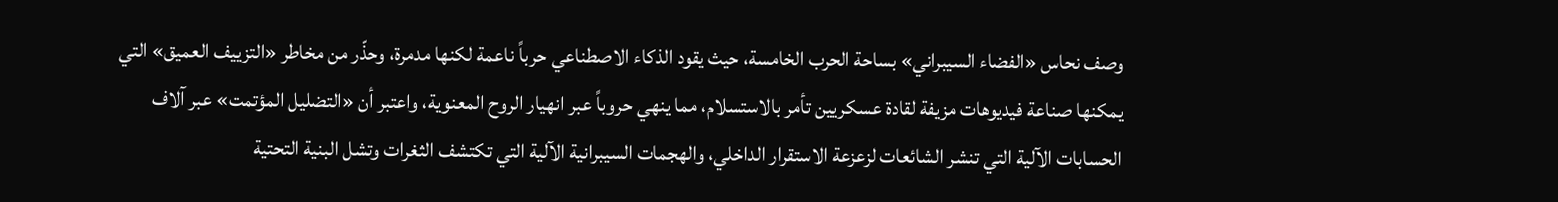وصف نحاس «الفضاء السيبراني» بساحة الحرب الخامسة، حيث يقود الذكاء الاصطناعي حرباً ناعمة لكنها مدمرة، وحذّر من مخاطر «التزييف العميق» التي يمكنها صناعة فيديوهات مزيفة لقادة عسكريين تأمر بالاستسلام، مما ينهي حروباً عبر انهيار الروح المعنوية، واعتبر أن «التضليل المؤتمت» عبر آلاف الحسابات الآلية التي تنشر الشائعات لزعزعة الاستقرار الداخلي، والهجمات السيبرانية الآلية التي تكتشف الثغرات وتشل البنية التحتية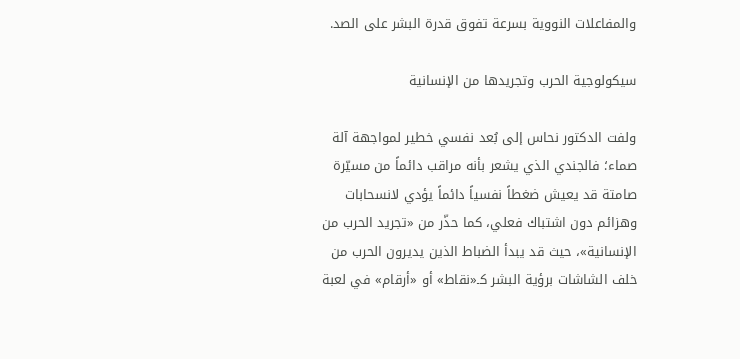والمفاعلات النووية بسرعة تفوق قدرة البشر على الصد.

سيكولوجية الحرب وتجريدها من الإنسانية

ولفت الدكتور نحاس إلى بُعد نفسي خطير لمواجهة آلة صماء؛ فالجندي الذي يشعر بأنه مراقب دائماً من مسيّرة صامتة قد يعيش ضغطاً نفسياً دائماً يؤدي لانسحابات وهزائم دون اشتباك فعلي، كما حذّر من «تجريد الحرب من الإنسانية»، حيث قد يبدأ الضباط الذين يديرون الحرب من خلف الشاشات برؤية البشر كـ«نقاط» أو «أرقام» في لعبة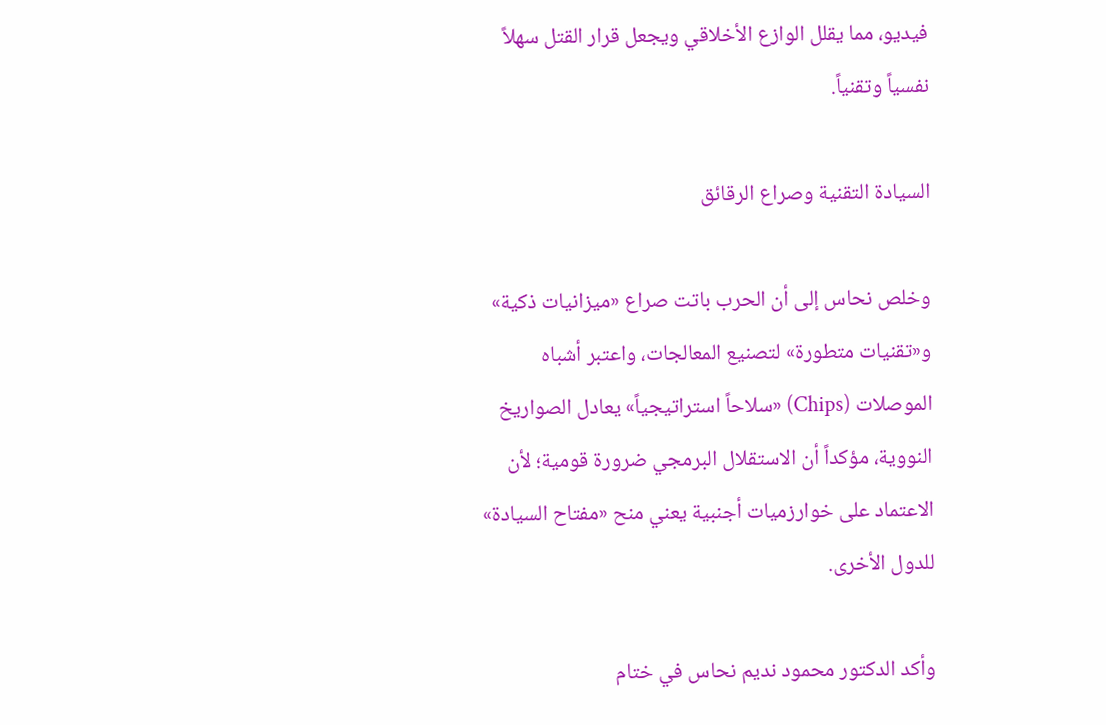فيديو، مما يقلل الوازع الأخلاقي ويجعل قرار القتل سهلاً نفسياً وتقنياً.

السيادة التقنية وصراع الرقائق

وخلص نحاس إلى أن الحرب باتت صراع «ميزانيات ذكية» و«تقنيات متطورة» لتصنيع المعالجات، واعتبر أشباه الموصلات (Chips) «سلاحاً استراتيجياً» يعادل الصواريخ النووية، مؤكداً أن الاستقلال البرمجي ضرورة قومية؛ لأن الاعتماد على خوارزميات أجنبية يعني منح «مفتاح السيادة» للدول الأخرى.

وأكد الدكتور محمود نديم نحاس في ختام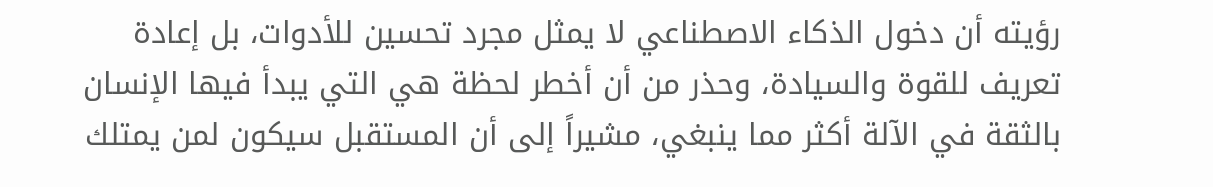رؤيته أن دخول الذكاء الاصطناعي لا يمثل مجرد تحسين للأدوات، بل إعادة تعريف للقوة والسيادة، وحذر من أن أخطر لحظة هي التي يبدأ فيها الإنسان بالثقة في الآلة أكثر مما ينبغي، مشيراً إلى أن المستقبل سيكون لمن يمتلك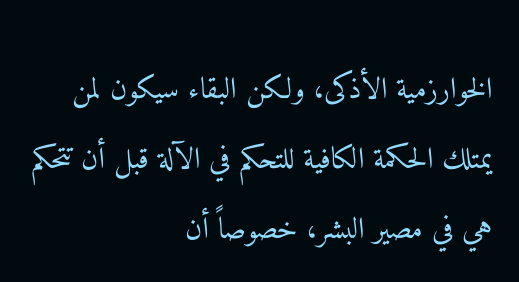الخوارزمية الأذكى، ولكن البقاء سيكون لمن يمتلك الحكمة الكافية للتحكم في الآلة قبل أن تتحكم هي في مصير البشر، خصوصاً أن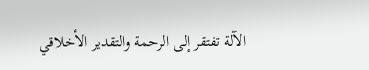الآلة تفتقر إلى الرحمة والتقدير الأخلاقي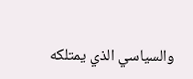والسياسي الذي يمتلكه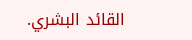القائد البشري.